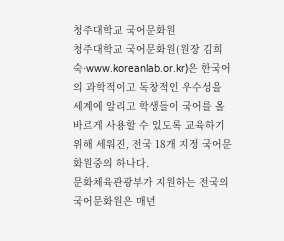청주대학교 국어문화원
청주대학교 국어문화원(원장 김희숙·www.koreanlab.or.kr)은 한국어의 과학적이고 독창적인 우수성을 세계에 알리고 학생들이 국어를 올바르게 사용할 수 있도록 교육하기 위해 세워진, 전국 18개 지정 국어문화원중의 하나다.
문화체육관광부가 지원하는 전국의 국어문화원은 매년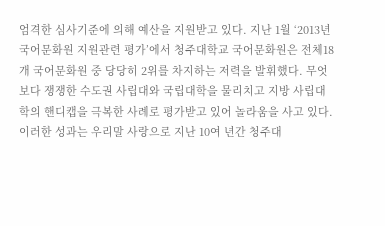엄격한 심사기준에 의해 예산을 지원받고 있다. 지난 1월 ‘2013년 국어문화원 지원관련 평가’에서 청주대학교 국어문화원은 전체18개 국어문화원 중 당당히 2위를 차지하는 저력을 발휘했다. 무엇보다 쟁쟁한 수도권 사립대와 국립대학을 물리치고 지방 사립대학의 핸디캡을 극복한 사례로 평가받고 있어 놀라움을 사고 있다.
이러한 성과는 우리말 사랑으로 지난 10여 년간 청주대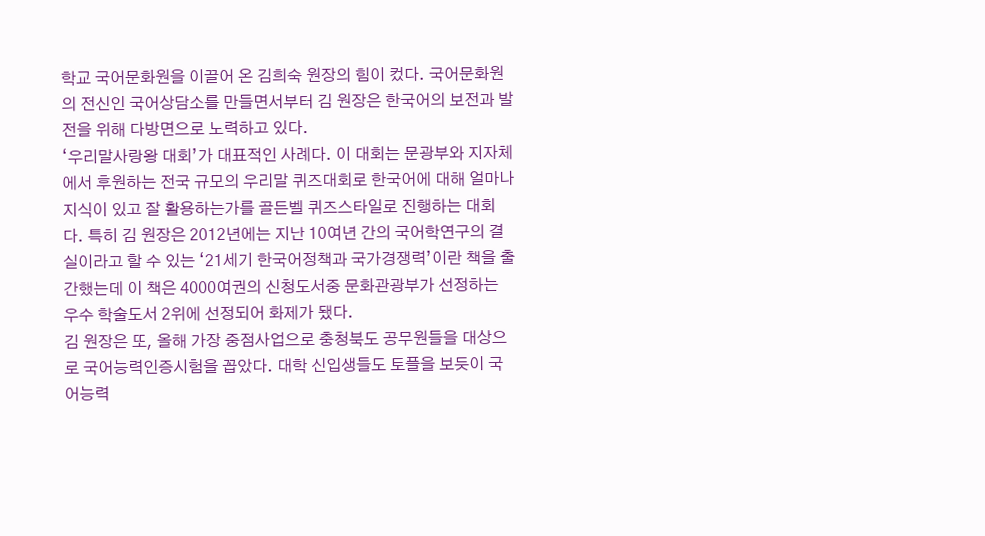학교 국어문화원을 이끌어 온 김희숙 원장의 힘이 컸다. 국어문화원의 전신인 국어상담소를 만들면서부터 김 원장은 한국어의 보전과 발전을 위해 다방면으로 노력하고 있다.
‘우리말사랑왕 대회’가 대표적인 사례다. 이 대회는 문광부와 지자체에서 후원하는 전국 규모의 우리말 퀴즈대회로 한국어에 대해 얼마나 지식이 있고 잘 활용하는가를 골든벨 퀴즈스타일로 진행하는 대회다. 특히 김 원장은 2012년에는 지난 10여년 간의 국어학연구의 결실이라고 할 수 있는 ‘21세기 한국어정책과 국가경쟁력’이란 책을 출간했는데 이 책은 4000여권의 신청도서중 문화관광부가 선정하는 우수 학술도서 2위에 선정되어 화제가 됐다.
김 원장은 또, 올해 가장 중점사업으로 충청북도 공무원들을 대상으로 국어능력인증시험을 꼽았다. 대학 신입생들도 토플을 보듯이 국어능력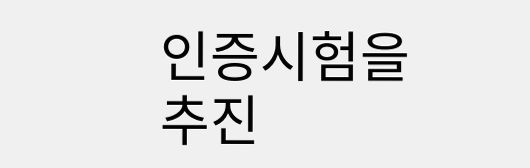인증시험을 추진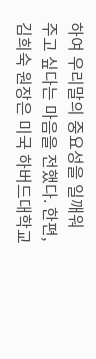하여 우리말의 중요성을 일깨워 주고 싶다는 마음을 전했다. 한편, 김희숙 원장은 미국 하버드대학교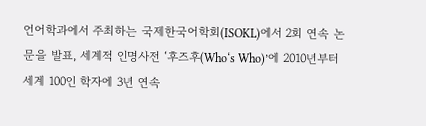언어학과에서 주최하는 국제한국어학회(ISOKL)에서 2회 연속 논문을 발표, 세계적 인명사전 ‘후즈후(Who‘s Who)’에 2010년부터 세계 100인 학자에 3년 연속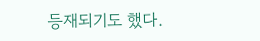등재되기도 했다.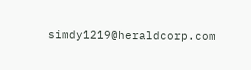simdy1219@heraldcorp.com